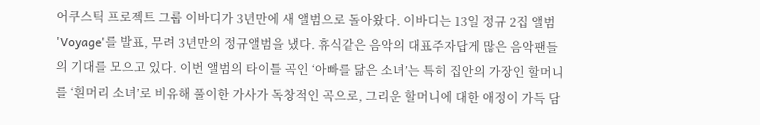어쿠스틱 프로젝트 그룹 이바디가 3년만에 새 앨범으로 돌아왔다. 이바디는 13일 정규 2집 앨범 'Voyage'를 발표, 무려 3년만의 정규앨범을 냈다. 휴식같은 음악의 대표주자답게 많은 음악팬들의 기대를 모으고 있다. 이번 앨범의 타이틀 곡인 ‘아빠를 닮은 소녀’는 특히 집안의 가장인 할머니를 ‘흰머리 소녀’로 비유해 풀이한 가사가 독창적인 곡으로, 그리운 할머니에 대한 애정이 가득 담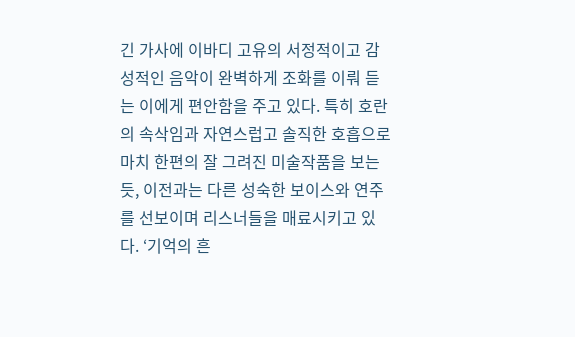긴 가사에 이바디 고유의 서정적이고 감성적인 음악이 완벽하게 조화를 이뤄 듣는 이에게 편안함을 주고 있다. 특히 호란의 속삭임과 자연스럽고 솔직한 호흡으로 마치 한편의 잘 그려진 미술작품을 보는 듯, 이전과는 다른 성숙한 보이스와 연주를 선보이며 리스너들을 매료시키고 있다. ‘기억의 흔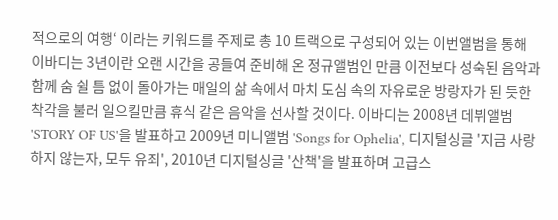적으로의 여행‘ 이라는 키워드를 주제로 총 10 트랙으로 구성되어 있는 이번앨범을 통해 이바디는 3년이란 오랜 시간을 공들여 준비해 온 정규앨범인 만큼 이전보다 성숙된 음악과 함께 숨 쉴 틈 없이 돌아가는 매일의 삶 속에서 마치 도심 속의 자유로운 방랑자가 된 듯한 착각을 불러 일으킬만큼 휴식 같은 음악을 선사할 것이다. 이바디는 2008년 데뷔앨범 'STORY OF US'을 발표하고 2009년 미니앨범 'Songs for Ophelia', 디지털싱글 '지금 사랑하지 않는자, 모두 유죄', 2010년 디지털싱글 '산책'을 발표하며 고급스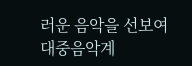러운 음악을 선보여 대중음악계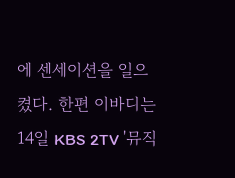에 센세이션을 일으켰다. 한편 이바디는 14일 KBS 2TV '뮤직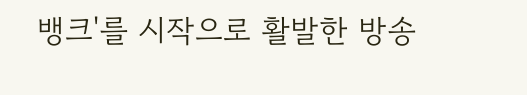뱅크'를 시작으로 활발한 방송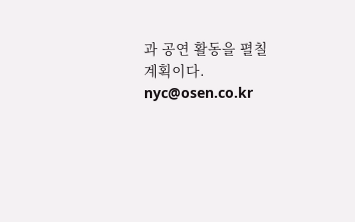과 공연 활동을 펼칠 계획이다. nyc@osen.co.kr